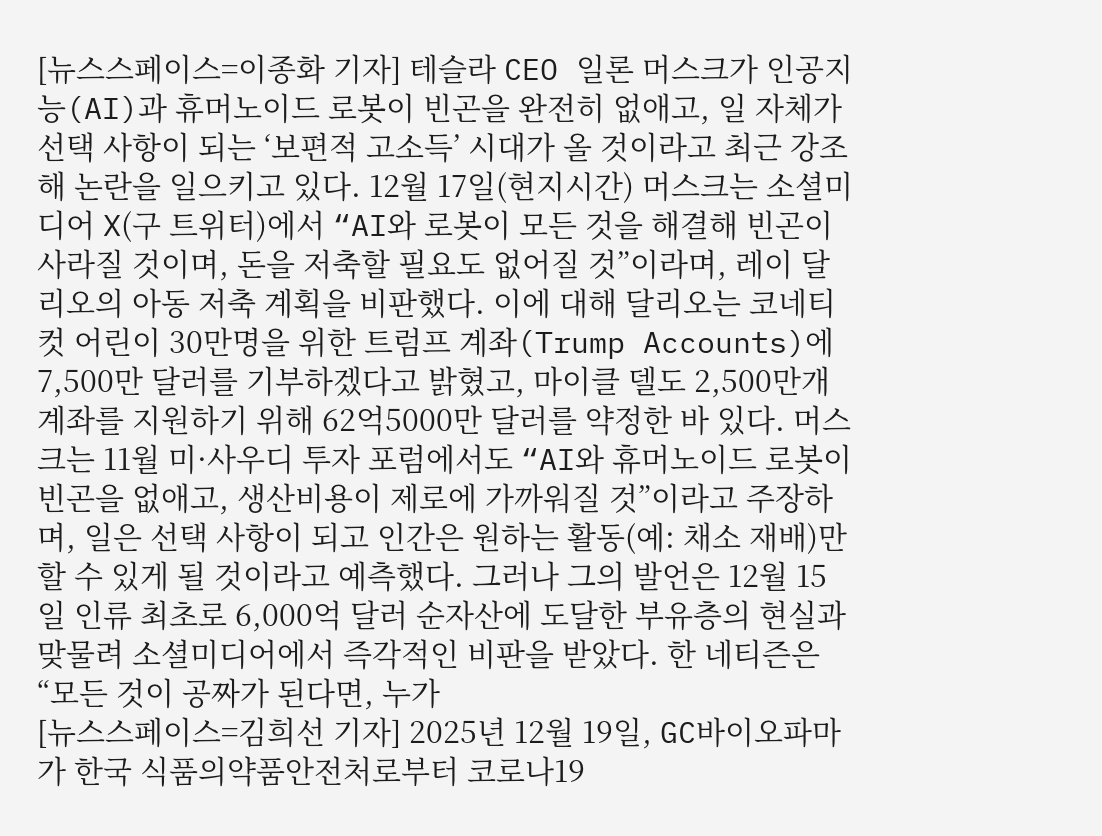[뉴스스페이스=이종화 기자] 테슬라 CEO 일론 머스크가 인공지능(AI)과 휴머노이드 로봇이 빈곤을 완전히 없애고, 일 자체가 선택 사항이 되는 ‘보편적 고소득’ 시대가 올 것이라고 최근 강조해 논란을 일으키고 있다. 12월 17일(현지시간) 머스크는 소셜미디어 X(구 트위터)에서 “AI와 로봇이 모든 것을 해결해 빈곤이 사라질 것이며, 돈을 저축할 필요도 없어질 것”이라며, 레이 달리오의 아동 저축 계획을 비판했다. 이에 대해 달리오는 코네티컷 어린이 30만명을 위한 트럼프 계좌(Trump Accounts)에 7,500만 달러를 기부하겠다고 밝혔고, 마이클 델도 2,500만개 계좌를 지원하기 위해 62억5000만 달러를 약정한 바 있다. 머스크는 11월 미·사우디 투자 포럼에서도 “AI와 휴머노이드 로봇이 빈곤을 없애고, 생산비용이 제로에 가까워질 것”이라고 주장하며, 일은 선택 사항이 되고 인간은 원하는 활동(예: 채소 재배)만 할 수 있게 될 것이라고 예측했다. 그러나 그의 발언은 12월 15일 인류 최초로 6,000억 달러 순자산에 도달한 부유층의 현실과 맞물려 소셜미디어에서 즉각적인 비판을 받았다. 한 네티즌은 “모든 것이 공짜가 된다면, 누가
[뉴스스페이스=김희선 기자] 2025년 12월 19일, GC바이오파마가 한국 식품의약품안전처로부터 코로나19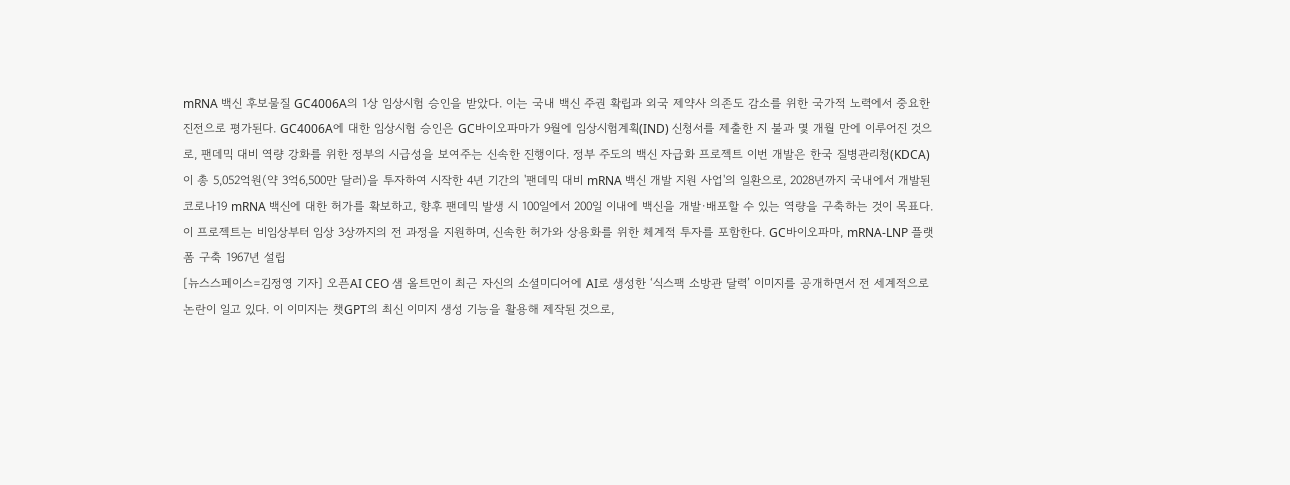mRNA 백신 후보물질 GC4006A의 1상 임상시험 승인을 받았다. 이는 국내 백신 주권 확립과 외국 제약사 의존도 감소를 위한 국가적 노력에서 중요한 진전으로 평가된다. GC4006A에 대한 임상시험 승인은 GC바이오파마가 9월에 임상시험계획(IND) 신청서를 제출한 지 불과 몇 개월 만에 이루어진 것으로, 팬데믹 대비 역량 강화를 위한 정부의 시급성을 보여주는 신속한 진행이다. 정부 주도의 백신 자급화 프로젝트 이번 개발은 한국 질병관리청(KDCA)이 총 5,052억원(약 3억6,500만 달러)을 투자하여 시작한 4년 기간의 '팬데믹 대비 mRNA 백신 개발 지원 사업'의 일환으로, 2028년까지 국내에서 개발된 코로나19 mRNA 백신에 대한 허가를 확보하고, 향후 팬데믹 발생 시 100일에서 200일 이내에 백신을 개발·배포할 수 있는 역량을 구축하는 것이 목표다. 이 프로젝트는 비임상부터 임상 3상까지의 전 과정을 지원하며, 신속한 허가와 상용화를 위한 체계적 투자를 포함한다. GC바이오파마, mRNA-LNP 플랫폼 구축 1967년 설립
[뉴스스페이스=김정영 기자] 오픈AI CEO 샘 올트먼이 최근 자신의 소셜미디어에 AI로 생성한 ‘식스팩 소방관 달력’ 이미지를 공개하면서 전 세계적으로 논란이 일고 있다. 이 이미지는 챗GPT의 최신 이미지 생성 기능을 활용해 제작된 것으로,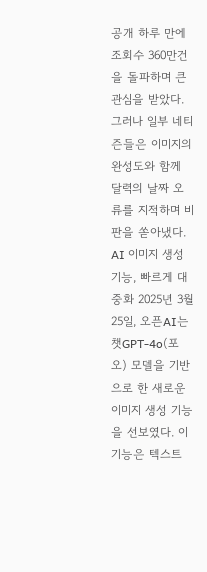공개 하루 만에 조회수 360만건을 돌파하며 큰 관심을 받았다. 그러나 일부 네티즌들은 이미지의 완성도와 함께 달력의 날짜 오류를 지적하며 비판을 쏟아냈다. AI 이미지 생성 기능, 빠르게 대중화 2025년 3월 25일, 오픈AI는 챗GPT-4o(포오) 모델을 기반으로 한 새로운 이미지 생성 기능을 선보였다. 이 기능은 텍스트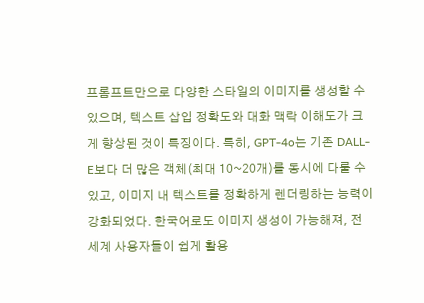프롬프트만으로 다양한 스타일의 이미지를 생성할 수 있으며, 텍스트 삽입 정확도와 대화 맥락 이해도가 크게 향상된 것이 특징이다. 특히, GPT-4o는 기존 DALL-E보다 더 많은 객체(최대 10~20개)를 동시에 다룰 수 있고, 이미지 내 텍스트를 정확하게 렌더링하는 능력이 강화되었다. 한국어로도 이미지 생성이 가능해져, 전 세계 사용자들이 쉽게 활용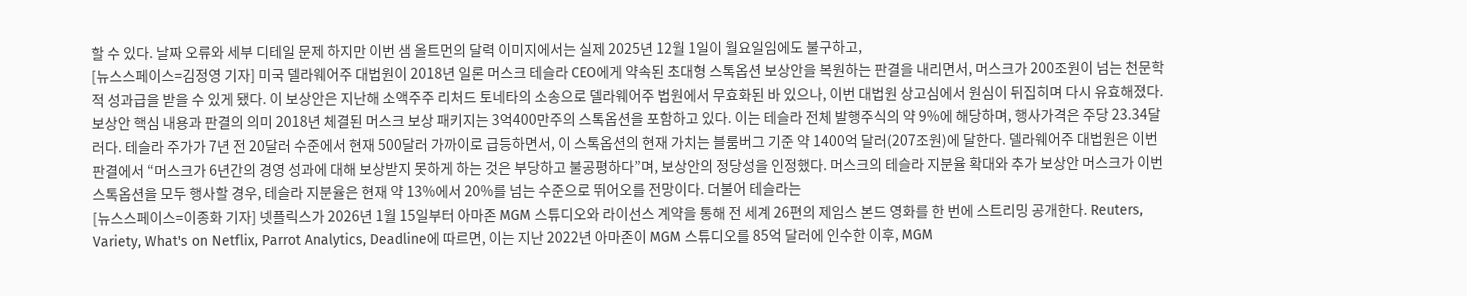할 수 있다. 날짜 오류와 세부 디테일 문제 하지만 이번 샘 올트먼의 달력 이미지에서는 실제 2025년 12월 1일이 월요일임에도 불구하고,
[뉴스스페이스=김정영 기자] 미국 델라웨어주 대법원이 2018년 일론 머스크 테슬라 CEO에게 약속된 초대형 스톡옵션 보상안을 복원하는 판결을 내리면서, 머스크가 200조원이 넘는 천문학적 성과급을 받을 수 있게 됐다. 이 보상안은 지난해 소액주주 리처드 토네타의 소송으로 델라웨어주 법원에서 무효화된 바 있으나, 이번 대법원 상고심에서 원심이 뒤집히며 다시 유효해졌다. 보상안 핵심 내용과 판결의 의미 2018년 체결된 머스크 보상 패키지는 3억400만주의 스톡옵션을 포함하고 있다. 이는 테슬라 전체 발행주식의 약 9%에 해당하며, 행사가격은 주당 23.34달러다. 테슬라 주가가 7년 전 20달러 수준에서 현재 500달러 가까이로 급등하면서, 이 스톡옵션의 현재 가치는 블룸버그 기준 약 1400억 달러(207조원)에 달한다. 델라웨어주 대법원은 이번 판결에서 “머스크가 6년간의 경영 성과에 대해 보상받지 못하게 하는 것은 부당하고 불공평하다”며, 보상안의 정당성을 인정했다. 머스크의 테슬라 지분율 확대와 추가 보상안 머스크가 이번 스톡옵션을 모두 행사할 경우, 테슬라 지분율은 현재 약 13%에서 20%를 넘는 수준으로 뛰어오를 전망이다. 더불어 테슬라는
[뉴스스페이스=이종화 기자] 넷플릭스가 2026년 1월 15일부터 아마존 MGM 스튜디오와 라이선스 계약을 통해 전 세계 26편의 제임스 본드 영화를 한 번에 스트리밍 공개한다. Reuters, Variety, What's on Netflix, Parrot Analytics, Deadline에 따르면, 이는 지난 2022년 아마존이 MGM 스튜디오를 85억 달러에 인수한 이후, MGM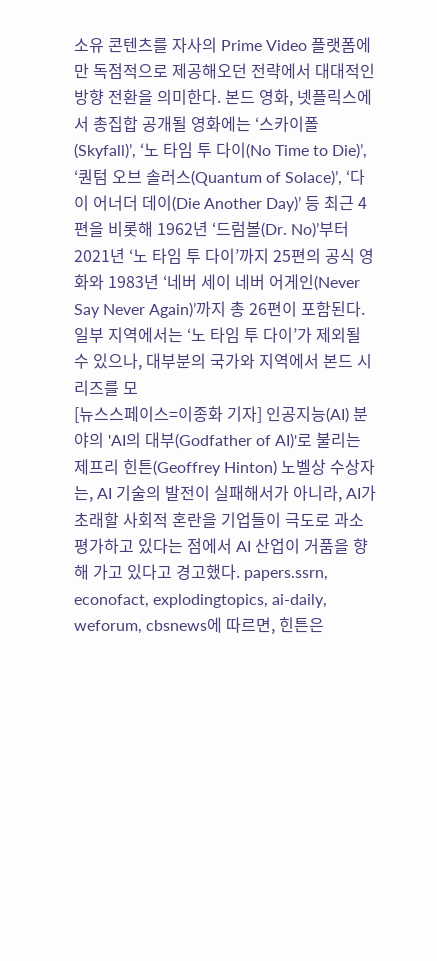소유 콘텐츠를 자사의 Prime Video 플랫폼에만 독점적으로 제공해오던 전략에서 대대적인 방향 전환을 의미한다. 본드 영화, 넷플릭스에서 총집합 공개될 영화에는 ‘스카이폴(Skyfall)’, ‘노 타임 투 다이(No Time to Die)’, ‘퀀텀 오브 솔러스(Quantum of Solace)’, ‘다이 어너더 데이(Die Another Day)’ 등 최근 4편을 비롯해 1962년 ‘드럼볼(Dr. No)’부터 2021년 ‘노 타임 투 다이’까지 25편의 공식 영화와 1983년 ‘네버 세이 네버 어게인(Never Say Never Again)’까지 총 26편이 포함된다. 일부 지역에서는 ‘노 타임 투 다이’가 제외될 수 있으나, 대부분의 국가와 지역에서 본드 시리즈를 모
[뉴스스페이스=이종화 기자] 인공지능(AI) 분야의 'AI의 대부(Godfather of AI)'로 불리는 제프리 힌튼(Geoffrey Hinton) 노벨상 수상자는, AI 기술의 발전이 실패해서가 아니라, AI가 초래할 사회적 혼란을 기업들이 극도로 과소평가하고 있다는 점에서 AI 산업이 거품을 향해 가고 있다고 경고했다. papers.ssrn, econofact, explodingtopics, ai-daily, weforum, cbsnews에 따르면, 힌튼은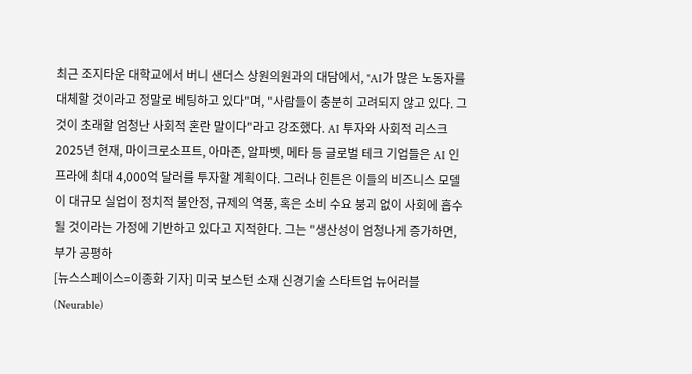최근 조지타운 대학교에서 버니 샌더스 상원의원과의 대담에서, "AI가 많은 노동자를 대체할 것이라고 정말로 베팅하고 있다"며, "사람들이 충분히 고려되지 않고 있다. 그것이 초래할 엄청난 사회적 혼란 말이다"라고 강조했다. AI 투자와 사회적 리스크 2025년 현재, 마이크로소프트, 아마존, 알파벳, 메타 등 글로벌 테크 기업들은 AI 인프라에 최대 4,000억 달러를 투자할 계획이다. 그러나 힌튼은 이들의 비즈니스 모델이 대규모 실업이 정치적 불안정, 규제의 역풍, 혹은 소비 수요 붕괴 없이 사회에 흡수될 것이라는 가정에 기반하고 있다고 지적한다. 그는 "생산성이 엄청나게 증가하면, 부가 공평하
[뉴스스페이스=이종화 기자] 미국 보스턴 소재 신경기술 스타트업 뉴어러블(Neurable)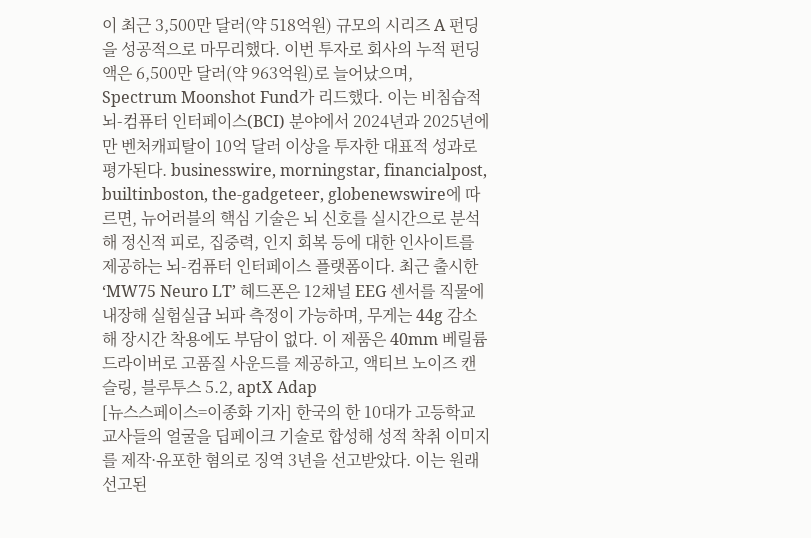이 최근 3,500만 달러(약 518억원) 규모의 시리즈 A 펀딩을 성공적으로 마무리했다. 이번 투자로 회사의 누적 펀딩액은 6,500만 달러(약 963억원)로 늘어났으며, Spectrum Moonshot Fund가 리드했다. 이는 비침습적 뇌-컴퓨터 인터페이스(BCI) 분야에서 2024년과 2025년에만 벤처캐피탈이 10억 달러 이상을 투자한 대표적 성과로 평가된다. businesswire, morningstar, financialpost, builtinboston, the-gadgeteer, globenewswire에 따르면, 뉴어러블의 핵심 기술은 뇌 신호를 실시간으로 분석해 정신적 피로, 집중력, 인지 회복 등에 대한 인사이트를 제공하는 뇌-컴퓨터 인터페이스 플랫폼이다. 최근 출시한 ‘MW75 Neuro LT’ 헤드폰은 12채널 EEG 센서를 직물에 내장해 실험실급 뇌파 측정이 가능하며, 무게는 44g 감소해 장시간 착용에도 부담이 없다. 이 제품은 40mm 베릴륨 드라이버로 고품질 사운드를 제공하고, 액티브 노이즈 캔슬링, 블루투스 5.2, aptX Adap
[뉴스스페이스=이종화 기자] 한국의 한 10대가 고등학교 교사들의 얼굴을 딥페이크 기술로 합성해 성적 착취 이미지를 제작·유포한 혐의로 징역 3년을 선고받았다. 이는 원래 선고된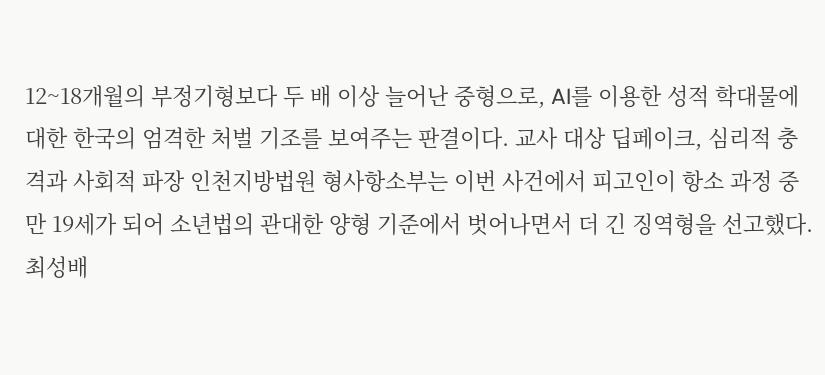12~18개월의 부정기형보다 두 배 이상 늘어난 중형으로, AI를 이용한 성적 학대물에 대한 한국의 엄격한 처벌 기조를 보여주는 판결이다. 교사 대상 딥페이크, 심리적 충격과 사회적 파장 인천지방법원 형사항소부는 이번 사건에서 피고인이 항소 과정 중 만 19세가 되어 소년법의 관대한 양형 기준에서 벗어나면서 더 긴 징역형을 선고했다. 최성배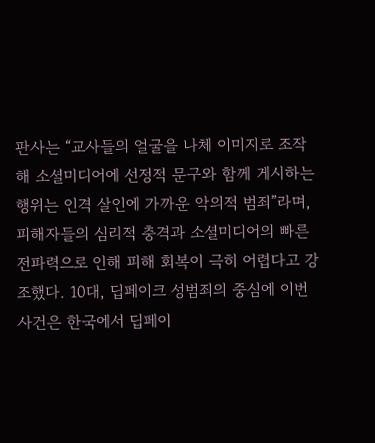판사는 “교사들의 얼굴을 나체 이미지로 조작해 소셜미디어에 선정적 문구와 함께 게시하는 행위는 인격 살인에 가까운 악의적 범죄”라며, 피해자들의 심리적 충격과 소셜미디어의 빠른 전파력으로 인해 피해 회복이 극히 어렵다고 강조했다. 10대, 딥페이크 성범죄의 중심에 이번 사건은 한국에서 딥페이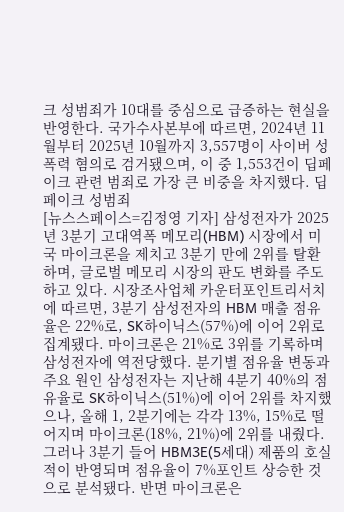크 성범죄가 10대를 중심으로 급증하는 현실을 반영한다. 국가수사본부에 따르면, 2024년 11월부터 2025년 10월까지 3,557명이 사이버 성폭력 혐의로 검거됐으며, 이 중 1,553건이 딥페이크 관련 범죄로 가장 큰 비중을 차지했다. 딥페이크 성범죄
[뉴스스페이스=김정영 기자] 삼성전자가 2025년 3분기 고대역폭 메모리(HBM) 시장에서 미국 마이크론을 제치고 3분기 만에 2위를 탈환하며, 글로벌 메모리 시장의 판도 변화를 주도하고 있다. 시장조사업체 카운터포인트리서치에 따르면, 3분기 삼성전자의 HBM 매출 점유율은 22%로, SK하이닉스(57%)에 이어 2위로 집계됐다. 마이크론은 21%로 3위를 기록하며 삼성전자에 역전당했다. 분기별 점유율 변동과 주요 원인 삼성전자는 지난해 4분기 40%의 점유율로 SK하이닉스(51%)에 이어 2위를 차지했으나, 올해 1, 2분기에는 각각 13%, 15%로 떨어지며 마이크론(18%, 21%)에 2위를 내줬다. 그러나 3분기 들어 HBM3E(5세대) 제품의 호실적이 반영되며 점유율이 7%포인트 상승한 것으로 분석됐다. 반면 마이크론은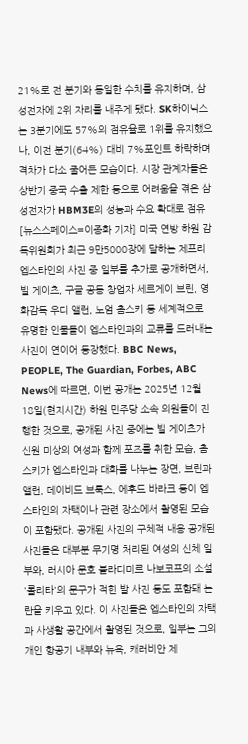21%로 전 분기와 동일한 수치를 유지하며, 삼성전자에 2위 자리를 내주게 됐다. SK하이닉스는 3분기에도 57%의 점유율로 1위를 유지했으나, 이전 분기(64%) 대비 7%포인트 하락하며 격차가 다소 줄어든 모습이다. 시장 관계자들은 상반기 중국 수출 제한 등으로 어려움을 겪은 삼성전자가 HBM3E의 성능과 수요 확대로 점유
[뉴스스페이스=이종화 기자] 미국 연방 하원 감독위원회가 최근 9만5000장에 달하는 제프리 엡스타인의 사진 중 일부를 추가로 공개하면서, 빌 게이츠, 구글 공동 창업자 세르게이 브린, 영화감독 우디 앨런, 노엄 촘스키 등 세계적으로 유명한 인물들이 엡스타인과의 교류를 드러내는 사진이 연이어 등장했다. BBC News, PEOPLE, The Guardian, Forbes, ABC News에 따르면, 이번 공개는 2025년 12월 18일(현지시간) 하원 민주당 소속 의원들이 진행한 것으로, 공개된 사진 중에는 빌 게이츠가 신원 미상의 여성과 함께 포즈를 취한 모습, 촘스키가 엡스타인과 대화를 나누는 장면, 브린과 앨런, 데이비드 브룩스, 에후드 바라크 등이 엡스타인의 자택이나 관련 장소에서 촬영된 모습이 포함됐다. 공개된 사진의 구체적 내용 공개된 사진들은 대부분 무기명 처리된 여성의 신체 일부와, 러시아 문호 블라디미르 나보코프의 소설 '롤리타'의 문구가 적힌 발 사진 등도 포함돼 논란을 키우고 있다. 이 사진들은 엡스타인의 자택과 사생활 공간에서 촬영된 것으로, 일부는 그의 개인 항공기 내부와 뉴욕, 캐러비안 제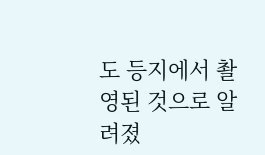도 등지에서 촬영된 것으로 알려졌